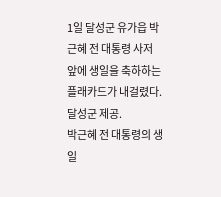1일 달성군 유가읍 박근혜 전 대통령 사저 앞에 생일을 축하하는 플래카드가 내걸렸다. 달성군 제공.
박근혜 전 대통령의 생일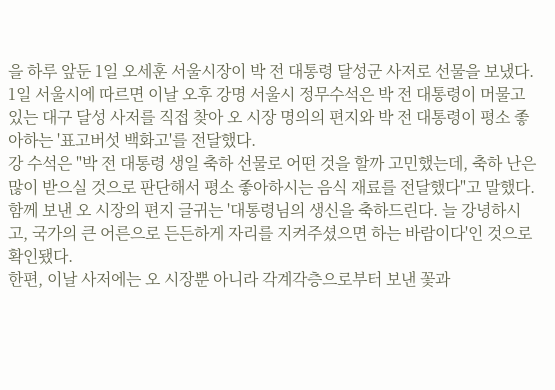을 하루 앞둔 1일 오세훈 서울시장이 박 전 대통령 달성군 사저로 선물을 보냈다.
1일 서울시에 따르면 이날 오후 강명 서울시 정무수석은 박 전 대통령이 머물고 있는 대구 달성 사저를 직접 찾아 오 시장 명의의 편지와 박 전 대통령이 평소 좋아하는 '표고버섯 백화고'를 전달했다.
강 수석은 "박 전 대통령 생일 축하 선물로 어떤 것을 할까 고민했는데, 축하 난은 많이 받으실 것으로 판단해서 평소 좋아하시는 음식 재료를 전달했다"고 말했다.
함께 보낸 오 시장의 편지 글귀는 '대통령님의 생신을 축하드린다. 늘 강녕하시고, 국가의 큰 어른으로 든든하게 자리를 지켜주셨으면 하는 바람이다'인 것으로 확인됐다.
한편, 이날 사저에는 오 시장뿐 아니라 각계각층으로부터 보낸 꽃과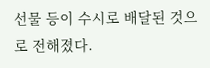선물 등이 수시로 배달된 것으로 전해졌다.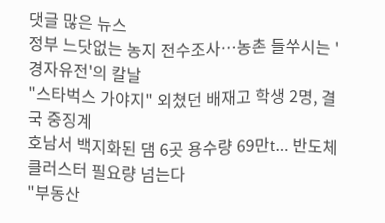댓글 많은 뉴스
정부 느닷없는 농지 전수조사…농촌 들쑤시는 '경자유전'의 칼날
"스타벅스 가야지" 외쳤던 배재고 학생 2명, 결국 중징계
호남서 백지화된 댐 6곳 용수량 69만t… 반도체 클러스터 필요량 넘는다
"부동산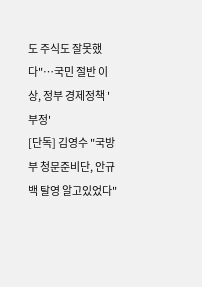도 주식도 잘못했다"…국민 절반 이상, 정부 경제정책 '부정'
[단독] 김영수 "국방부 청문준비단, 안규백 탈영 알고있었다"